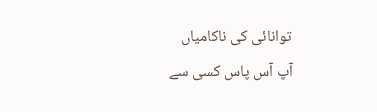توانائی کی ناکامیاں
آپ آس پاس کسی سے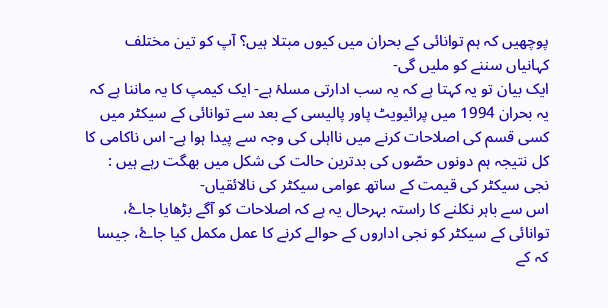پوچھیں کہ ہم توانائی کے بحران میں کیوں مبتلا ہیں؟ آپ کو تین مختلف کہانیاں سننے کو ملیں گی-
ایک بیان تو یہ کہتا ہے کہ یہ سب ادارتی مسلۂ ہے- ایک کیمپ کا یہ ماننا ہے کہ یہ بحران 1994 میں پرائیویٹ پاور پالیسی کے بعد سے توانائی کے سیکٹر میں کسی قسم کی اصلاحات کرنے میں نااہلی کی وجہ سے پیدا ہوا ہے- اس ناکامی کا کل نتیجہ ہم دونوں حصّوں کی بدترین حالت کی شکل میں بھگت رہے ہیں : نجی سیکٹر کی قیمت کے ساتھ عوامی سیکٹر کی نالائقیاں-
اس سے باہر نکلنے کا راستہ بہرحال یہ ہے کہ اصلاحات کو آگے بڑھایا جاۓ، توانائی کے سیکٹر کو نجی اداروں کے حوالے کرنے کا عمل مکمل کیا جاۓ، جیسا کہ کے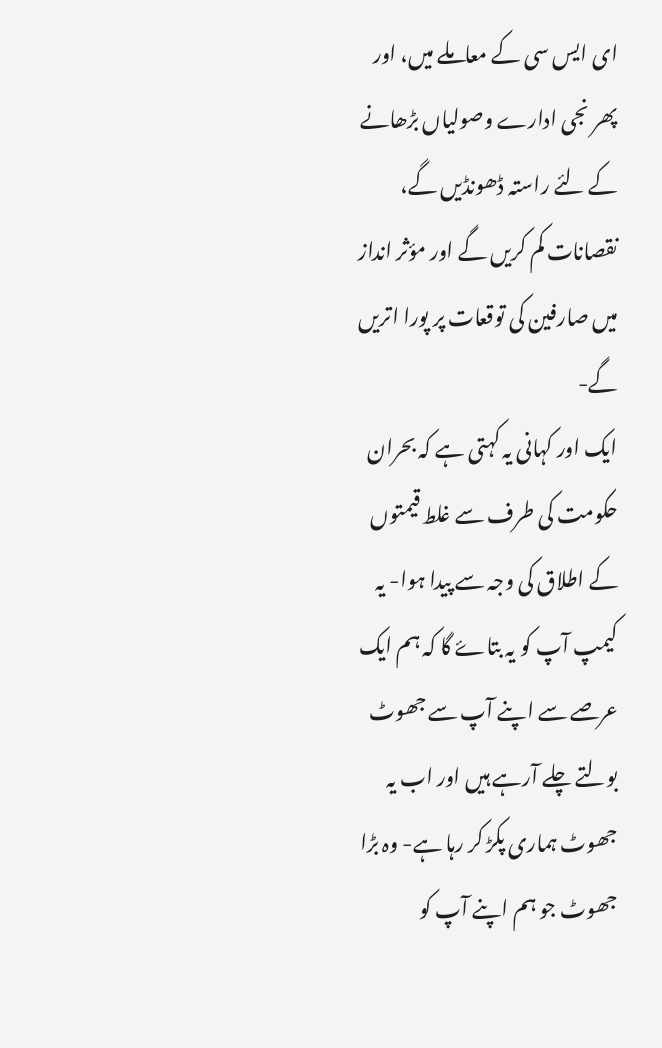ای ایس سی کے معاملے میں، اور پھر نجی ادارے وصولیاں بڑھانے کے لئے راستہ ڈھونڈیں گے، نقصانات کم کریں گے اور مؤثر انداز میں صارفین کی توقعات پر پورا اتریں گے-
ایک اور کہانی یہ کہتی ہے کہ بحران حکومت کی طرف سے غلط قیمتوں کے اطلاق کی وجہ سے پیدا ہوا- یہ کیمپ آپ کو یہ بتاۓ گا کہ ہم ایک عرصے سے اپنے آپ سے جھوٹ بولتے چلے آرہے ہیں اور اب یہ جھوٹ ہماری پکڑ کر رہا ہے- وہ بڑا جھوٹ جو ہم اپنے آپ کو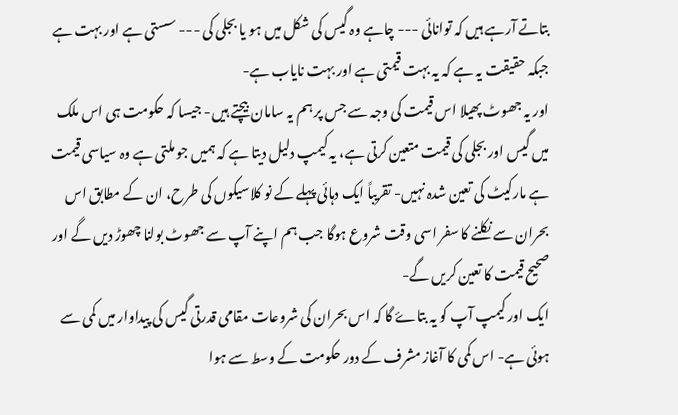بتاتے آرہے ہیں کہ توانائی --- چاہے وہ گیس کی شکل میں ہو یا بجلی کی --- سستی ہے اور بہت ہے جبکہ حقیقت یہ ہے کہ یہ بہت قیمتی ہے اور بہت نایاب ہے-
اور یہ جھوٹ پھیلا اس قیمت کی وجہ سے جس پر ہم یہ سامان بیچتے ہیں- جیسا کہ حکومت ہی اس ملک میں گیس اور بجلی کی قیمت متعین کرتی ہے، یہ کیمپ دلیل دیتا ہے کہ ہمیں جو ملتی ہے وہ سیاسی قیمت ہے مارکیٹ کی تعین شدہ نہیں- تقریباً ایک دہائی پہلے کے نو کلاسیکوں کی طرح، ان کے مطابق اس بحران سے نکلنے کا سفر اسی وقت شروع ہوگا جب ہم اپنے آپ سے جھوٹ بولنا چھوڑ دیں گے اور صحیح قیمت کا تعین کریں گے-
ایک اور کیمپ آپ کو یہ بتاۓ گا کہ اس بحران کی شروعات مقامی قدرتی گیس کی پیداوار میں کمی سے ہوئی ہے- اس کمی کا آغاز مشرف کے دور حکومت کے وسط سے ہوا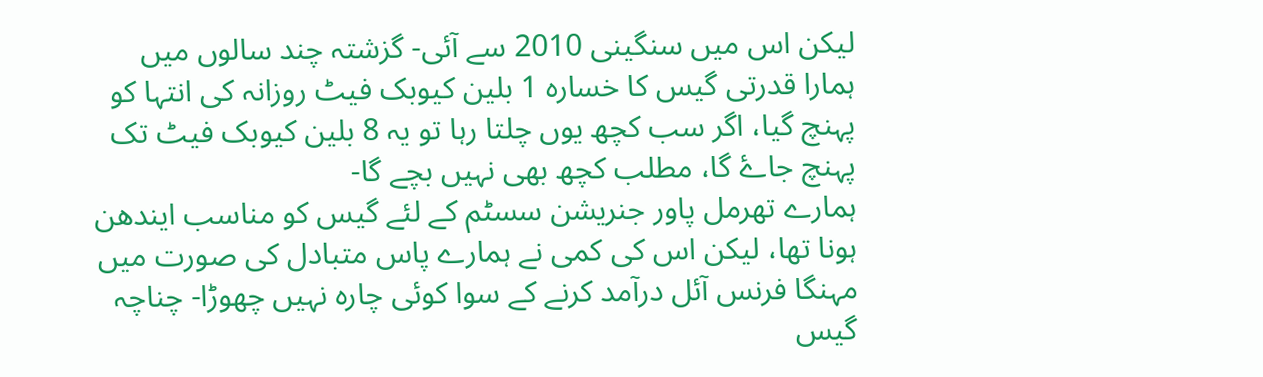لیکن اس میں سنگینی 2010 سے آئی- گزشتہ چند سالوں میں ہمارا قدرتی گیس کا خسارہ 1 بلین کیوبک فیٹ روزانہ کی انتہا کو پہنچ گیا، اگر سب کچھ یوں چلتا رہا تو یہ 8 بلین کیوبک فیٹ تک پہنچ جاۓ گا، مطلب کچھ بھی نہیں بچے گا-
ہمارے تھرمل پاور جنریشن سسٹم کے لئے گیس کو مناسب ایندھن ہونا تھا، لیکن اس کی کمی نے ہمارے پاس متبادل کی صورت میں مہنگا فرنس آئل درآمد کرنے کے سوا کوئی چارہ نہیں چھوڑا- چناچہ گیس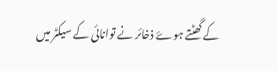کے گھٹتے ہوۓ ذخائر نے توانائی کے سیکٹر میں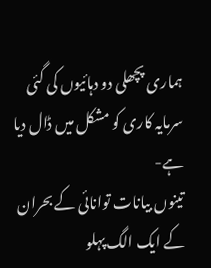ہماری پچھلی دو دہائیوں کی گئی سرمایہ کاری کو مشکل میں ڈال دیا ہے-
تینوں بیانات توانائی کے بحران کے ایک الگ پہلو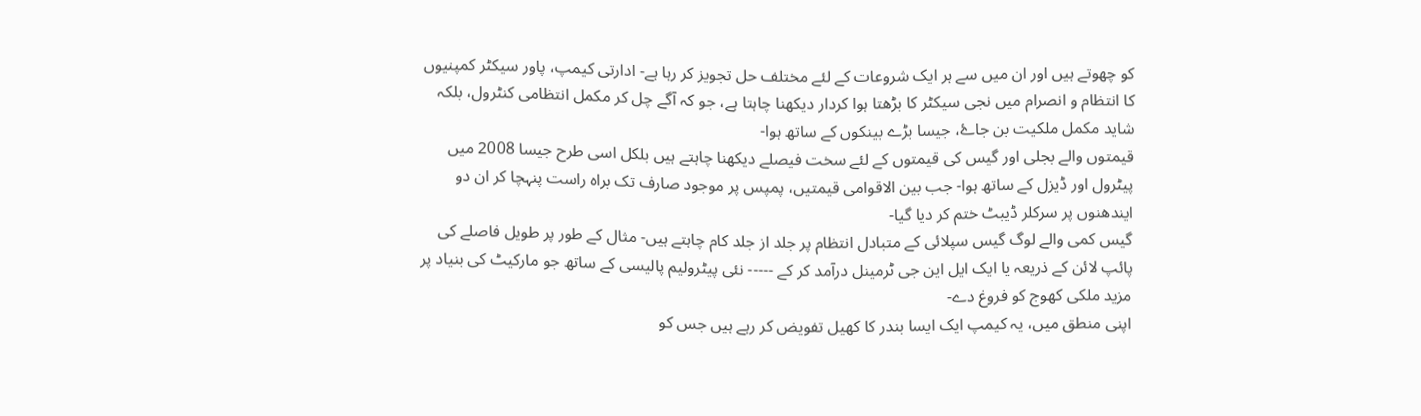کو چھوتے ہیں اور ان میں سے ہر ایک شروعات کے لئے مختلف حل تجویز کر رہا ہے- ادارتی کیمپ، پاور سیکٹر کمپنیوں کا انتظام و انصرام میں نجی سیکٹر کا بڑھتا ہوا کردار دیکھنا چاہتا ہے، جو کہ آگے چل کر مکمل انتظامی کنٹرول، بلکہ شاید مکمل ملکیت بن جاۓ، جیسا بڑے بینکوں کے ساتھ ہوا-
قیمتوں والے بجلی اور گیس کی قیمتوں کے لئے سخت فیصلے دیکھنا چاہتے ہیں بلکل اسی طرح جیسا 2008 میں پیٹرول اور ڈیزل کے ساتھ ہوا- جب بین الاقوامی قیمتیں، پمپس پر موجود صارف تک براہ راست پنہچا کر ان دو ایندھنوں پر سرکلر ڈیبٹ ختم کر دیا گیا-
گیس کمی والے لوگ گیس سپلائی کے متبادل انتظام پر جلد از جلد کام چاہتے ہیں- مثال کے طور پر طویل فاصلے کی پائپ لائن کے ذریعہ یا ایک ایل این جی ٹرمینل درآمد کر کے ----- نئی پیٹرولیم پالیسی کے ساتھ جو مارکیٹ کی بنیاد پر مزید ملکی کھوج کو فروغ دے-
اپنی منطق میں، یہ کیمپ ایک ایسا بندر کا کھیل تفویض کر رہے ہیں جس کو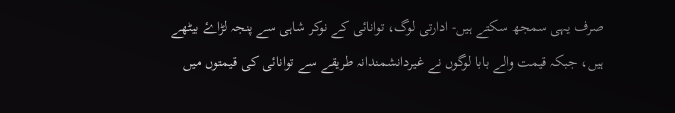صرف یہی سمجھ سکتے ہیں- ادارتی لوگ، توانائی کے نوکر شاہی سے پنجہ لڑاۓ بیٹھے ہیں، جبکہ قیمت والے بابا لوگوں نے غیردانشمندانہ طریقے سے توانائی کی قیمتوں میں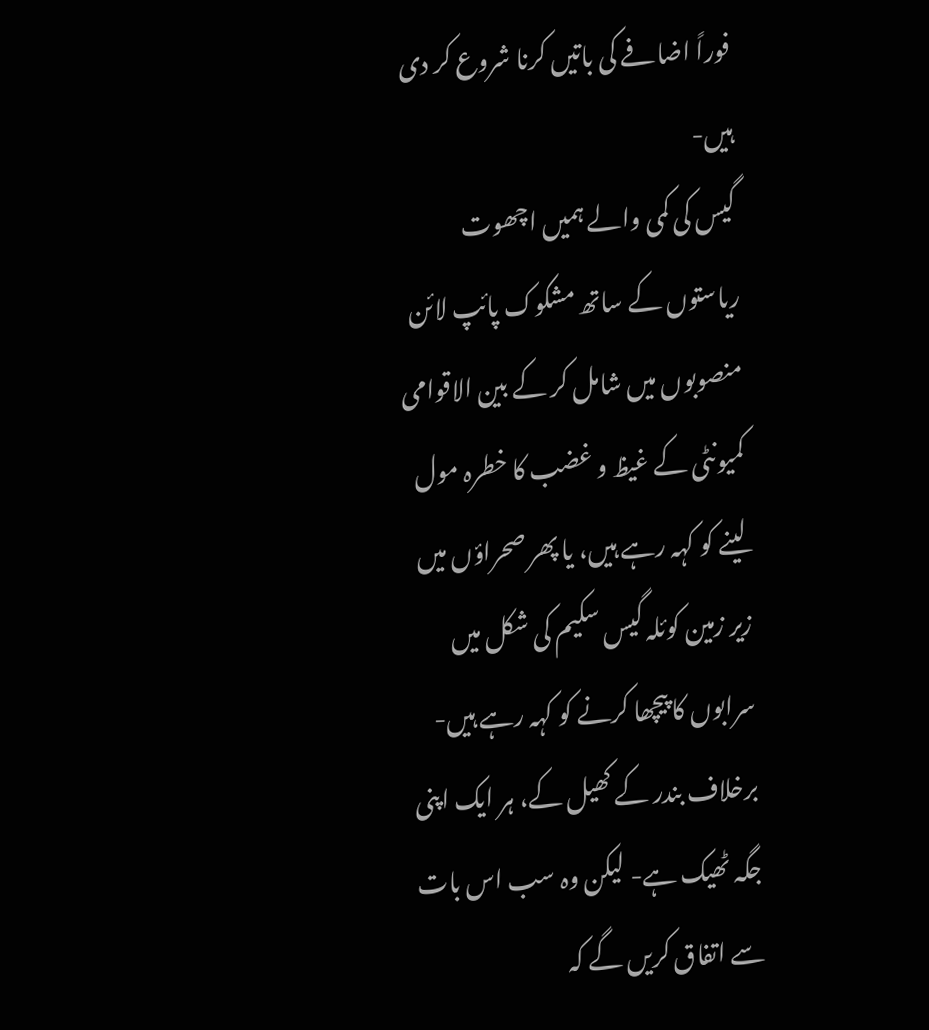فوراً اضافے کی باتیں کرنا شروع کر دی ہیں-
گیس کی کمی والے ہمیں اچھوت ریاستوں کے ساتھ مشکوک پائپ لائن منصوبوں میں شامل کر کے بین الاقوامی کمیونٹی کے غیظ و غضب کا خطرہ مول لینے کو کہہ رہے ہیں، یا پھر صحراؤں میں زیر زمین کوئلہ گیس سکیم کی شکل میں سرابوں کا پیچھا کرنے کو کہہ رہے ہیں-
برخلاف بندر کے کھیل کے، ہر ایک اپنی جگہ ٹھیک ہے- لیکن وہ سب اس بات سے اتفاق کریں گے کہ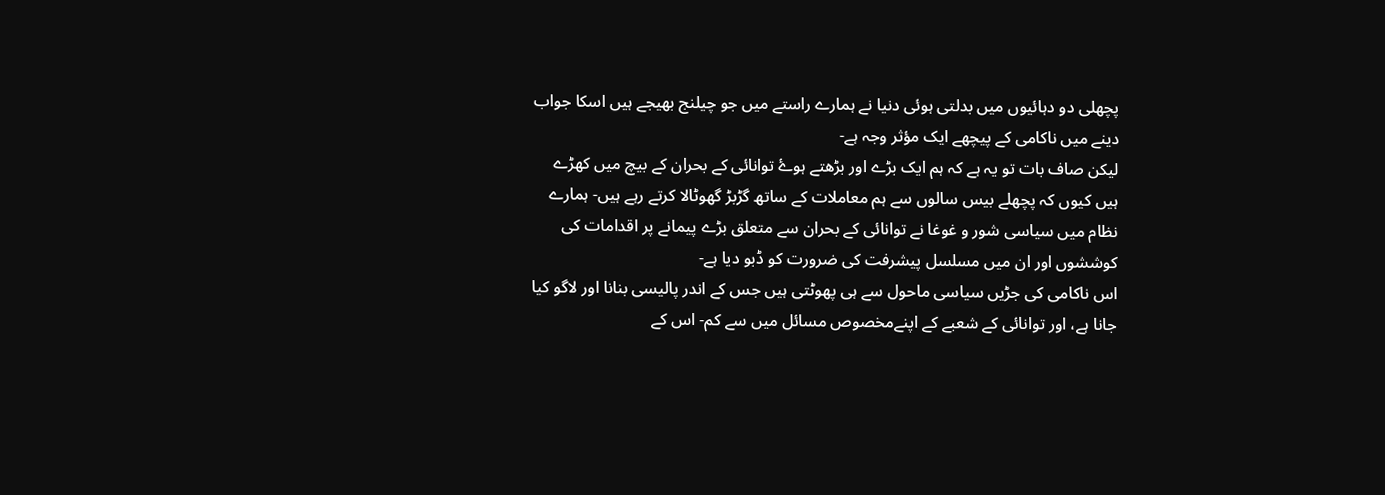پچھلی دو دہائیوں میں بدلتی ہوئی دنیا نے ہمارے راستے میں جو چیلنج بھیجے ہیں اسکا جواب دینے میں ناکامی کے پیچھے ایک مؤثر وجہ ہے-
لیکن صاف بات تو یہ ہے کہ ہم ایک بڑے اور بڑھتے ہوۓ توانائی کے بحران کے بیچ میں کھڑے ہیں کیوں کہ پچھلے بیس سالوں سے ہم معاملات کے ساتھ گڑبڑ گھوٹالا کرتے رہے ہیں- ہمارے نظام میں سیاسی شور و غوغا نے توانائی کے بحران سے متعلق بڑے پیمانے پر اقدامات کی کوششوں اور ان میں مسلسل پیشرفت کی ضرورت کو ڈبو دیا ہے-
اس ناکامی کی جڑیں سیاسی ماحول سے ہی پھوٹتی ہیں جس کے اندر پالیسی بنانا اور لاگو کیا جانا ہے، اور توانائی کے شعبے کے اپنےمخصوص مسائل میں سے کم- اس کے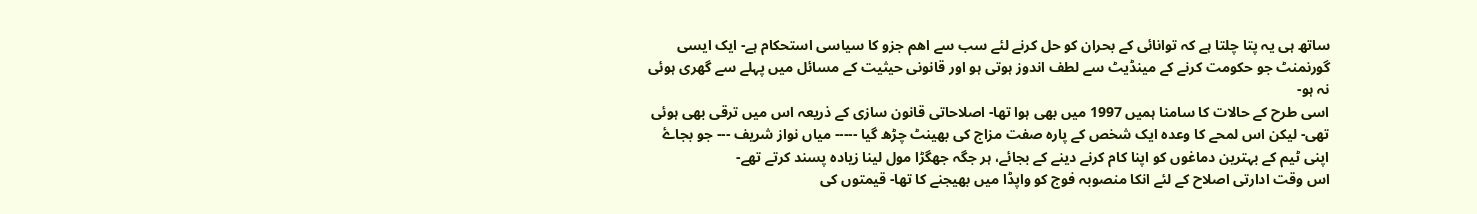ساتھ ہی یہ پتا چلتا ہے کہ توانائی کے بحران کو حل کرنے لئے سب سے اھم جزو کا سیاسی استحکام ہے- ایک ایسی گورنمنٹ جو حکومت کرنے کے مینڈیٹ سے لطف اندوز ہوتی ہو اور قانونی حیثیت کے مسائل میں پہلے سے گھری ہوئی نہ ہو-
اسی طرح کے حالات کا سامنا ہمیں 1997 میں بھی ہوا تھا- اصلاحاتی قانون سازی کے ذریعہ اس میں ترقی بھی ہوئی تھی- لیکن اس لمحے کا وعدہ ایک شخص کے پارہ صفت مزاج کی بھینٹ چڑھ گیا ----- میاں نواز شریف --- جو بجاۓ اپنی ٹیم کے بہترین دماغوں کو اپنا کام کرنے دینے کے بجائے، ہر جگہ جھگڑا مول لینا زیادہ پسند کرتے تھے-
اس وقت ادارتی اصلاح کے لئے انکا منصوبہ فوج کو واپڈا میں بھیجنے کا تھا- قیمتوں کی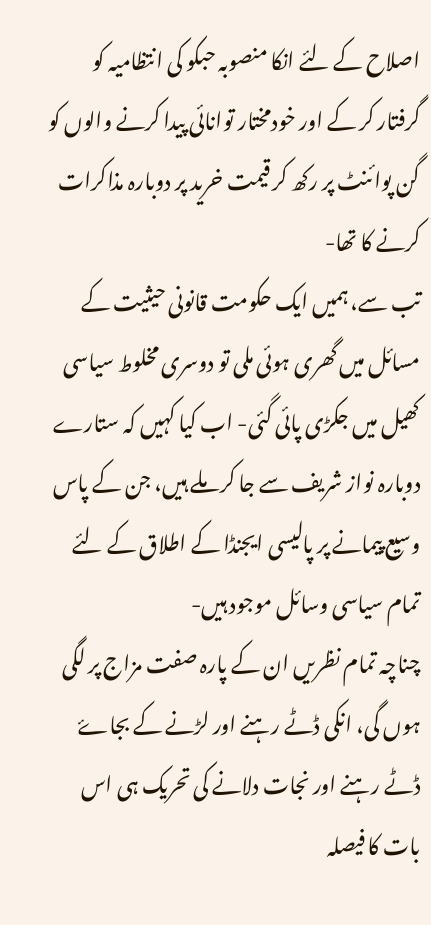اصلاح کے لئے انکا منصوبہ حبکو کی انتظامیہ کو گرفتار کر کے اور خودمختار توانائی پیدا کرنے والوں کو گن پوائنٹ پر رکھ کر قیمت خرید پر دوبارہ مذاکرات کرنے کا تھا-
تب سے، ہمیں ایک حکومت قانونی حیثیت کے مسائل میں گھری ہوئی ملی تو دوسری مخلوط سیاسی کھیل میں جکڑی پائی گئی- اب کیا کہیں کہ ستارے دوبارہ نواز شریف سے جا کر ملے ہیں، جن کے پاس وسیع پیمانے پر پالیسی ایجنڈا کے اطلاق کے لئے تمام سیاسی وسائل موجود ہیں-
چناچہ تمام نظریں ان کے پارہ صفت مزاج پر لگی ہوں گی، انکی ڈٹے رہنے اور لڑنے کے بجاۓ ڈٹے رہنے اور نجات دلانے کی تحریک ہی اس بات کا فیصلہ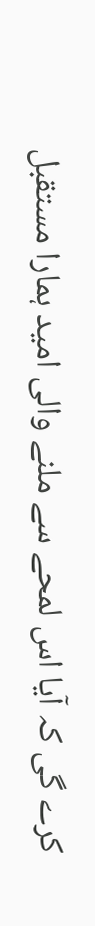کرے گی کہ آیا اس لمحے سے ملنے والی امید ہمارا مستقبل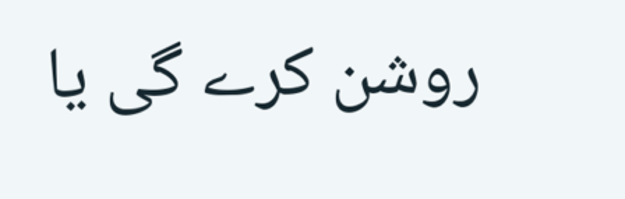روشن کرے گی یا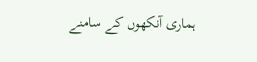ہماری آنکھوں کے سامنے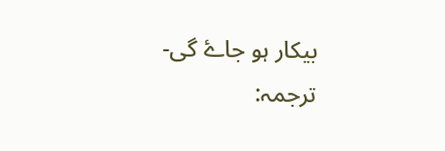بیکار ہو جاۓ گی-
ترجمہ: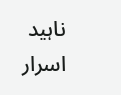ناہید اسرار